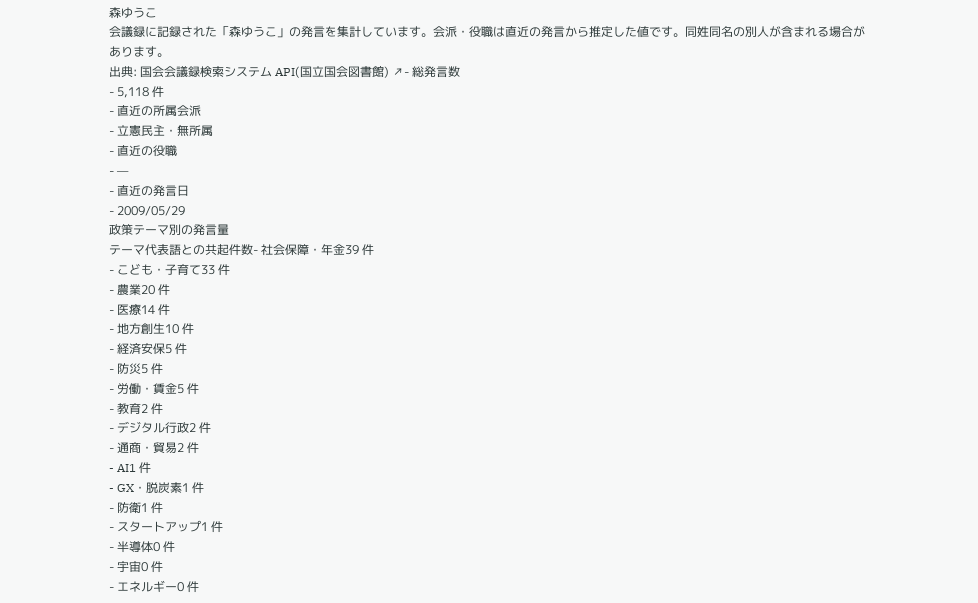森ゆうこ
会議録に記録された「森ゆうこ」の発言を集計しています。会派・役職は直近の発言から推定した値です。同姓同名の別人が含まれる場合があります。
出典: 国会会議録検索システム API(国立国会図書館) ↗- 総発言数
- 5,118 件
- 直近の所属会派
- 立憲民主・無所属
- 直近の役職
- —
- 直近の発言日
- 2009/05/29
政策テーマ別の発言量
テーマ代表語との共起件数- 社会保障・年金39 件
- こども・子育て33 件
- 農業20 件
- 医療14 件
- 地方創生10 件
- 経済安保5 件
- 防災5 件
- 労働・賃金5 件
- 教育2 件
- デジタル行政2 件
- 通商・貿易2 件
- AI1 件
- GX・脱炭素1 件
- 防衛1 件
- スタートアップ1 件
- 半導体0 件
- 宇宙0 件
- エネルギー0 件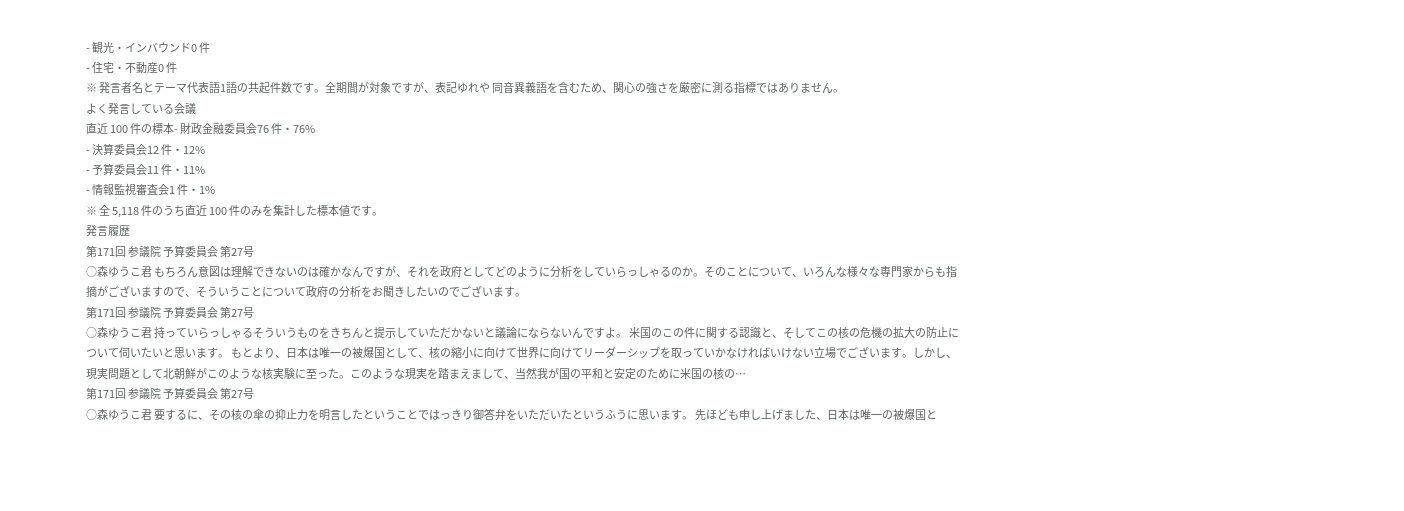- 観光・インバウンド0 件
- 住宅・不動産0 件
※ 発言者名とテーマ代表語1語の共起件数です。全期間が対象ですが、表記ゆれや 同音異義語を含むため、関心の強さを厳密に測る指標ではありません。
よく発言している会議
直近 100 件の標本- 財政金融委員会76 件・76%
- 決算委員会12 件・12%
- 予算委員会11 件・11%
- 情報監視審査会1 件・1%
※ 全 5,118 件のうち直近 100 件のみを集計した標本値です。
発言履歴
第171回 参議院 予算委員会 第27号
○森ゆうこ君 もちろん意図は理解できないのは確かなんですが、それを政府としてどのように分析をしていらっしゃるのか。そのことについて、いろんな様々な専門家からも指摘がございますので、そういうことについて政府の分析をお聞きしたいのでございます。
第171回 参議院 予算委員会 第27号
○森ゆうこ君 持っていらっしゃるそういうものをきちんと提示していただかないと議論にならないんですよ。 米国のこの件に関する認識と、そしてこの核の危機の拡大の防止について伺いたいと思います。 もとより、日本は唯一の被爆国として、核の縮小に向けて世界に向けてリーダーシップを取っていかなければいけない立場でございます。しかし、現実問題として北朝鮮がこのような核実験に至った。このような現実を踏まえまして、当然我が国の平和と安定のために米国の核の…
第171回 参議院 予算委員会 第27号
○森ゆうこ君 要するに、その核の傘の抑止力を明言したということではっきり御答弁をいただいたというふうに思います。 先ほども申し上げました、日本は唯一の被爆国と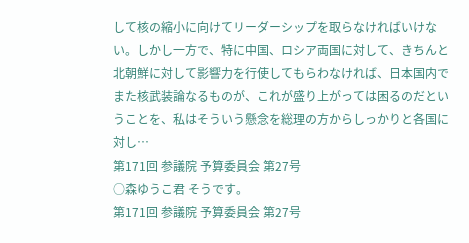して核の縮小に向けてリーダーシップを取らなければいけない。しかし一方で、特に中国、ロシア両国に対して、きちんと北朝鮮に対して影響力を行使してもらわなければ、日本国内でまた核武装論なるものが、これが盛り上がっては困るのだということを、私はそういう懸念を総理の方からしっかりと各国に対し…
第171回 参議院 予算委員会 第27号
○森ゆうこ君 そうです。
第171回 参議院 予算委員会 第27号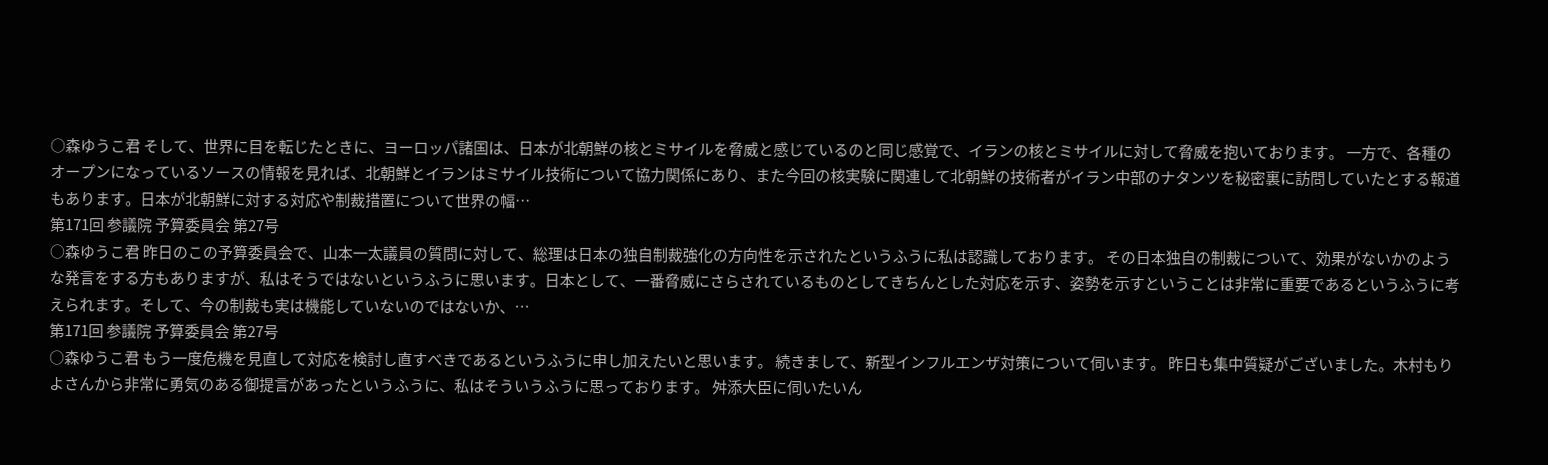○森ゆうこ君 そして、世界に目を転じたときに、ヨーロッパ諸国は、日本が北朝鮮の核とミサイルを脅威と感じているのと同じ感覚で、イランの核とミサイルに対して脅威を抱いております。 一方で、各種のオープンになっているソースの情報を見れば、北朝鮮とイランはミサイル技術について協力関係にあり、また今回の核実験に関連して北朝鮮の技術者がイラン中部のナタンツを秘密裏に訪問していたとする報道もあります。日本が北朝鮮に対する対応や制裁措置について世界の幅…
第171回 参議院 予算委員会 第27号
○森ゆうこ君 昨日のこの予算委員会で、山本一太議員の質問に対して、総理は日本の独自制裁強化の方向性を示されたというふうに私は認識しております。 その日本独自の制裁について、効果がないかのような発言をする方もありますが、私はそうではないというふうに思います。日本として、一番脅威にさらされているものとしてきちんとした対応を示す、姿勢を示すということは非常に重要であるというふうに考えられます。そして、今の制裁も実は機能していないのではないか、…
第171回 参議院 予算委員会 第27号
○森ゆうこ君 もう一度危機を見直して対応を検討し直すべきであるというふうに申し加えたいと思います。 続きまして、新型インフルエンザ対策について伺います。 昨日も集中質疑がございました。木村もりよさんから非常に勇気のある御提言があったというふうに、私はそういうふうに思っております。 舛添大臣に伺いたいん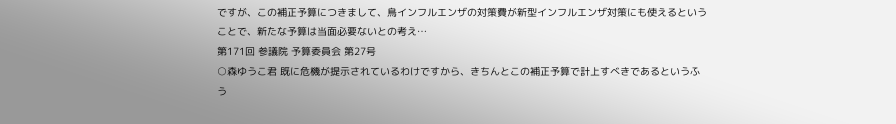ですが、この補正予算につきまして、鳥インフルエンザの対策費が新型インフルエンザ対策にも使えるということで、新たな予算は当面必要ないとの考え…
第171回 参議院 予算委員会 第27号
○森ゆうこ君 既に危機が提示されているわけですから、きちんとこの補正予算で計上すべきであるというふう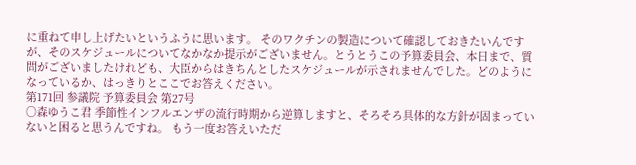に重ねて申し上げたいというふうに思います。 そのワクチンの製造について確認しておきたいんですが、そのスケジュールについてなかなか提示がございません。とうとうこの予算委員会、本日まで、質問がございましたけれども、大臣からはきちんとしたスケジュールが示されませんでした。どのようになっているか、はっきりとここでお答えください。
第171回 参議院 予算委員会 第27号
○森ゆうこ君 季節性インフルエンザの流行時期から逆算しますと、そろそろ具体的な方針が固まっていないと困ると思うんですね。 もう一度お答えいただ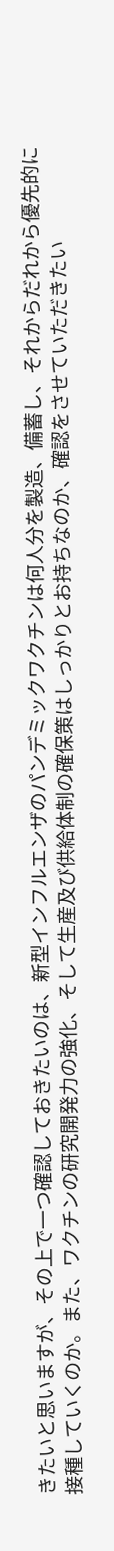きたいと思いますが、その上で一つ確認しておきたいのは、新型インフルエンザのパンデミックワクチンは何人分を製造、備蓄し、それからだれから優先的に接種していくのか。また、ワクチンの研究開発力の強化、そして生産及び供給体制の確保策はしっかりとお持ちなのか、確認をさせていただきたい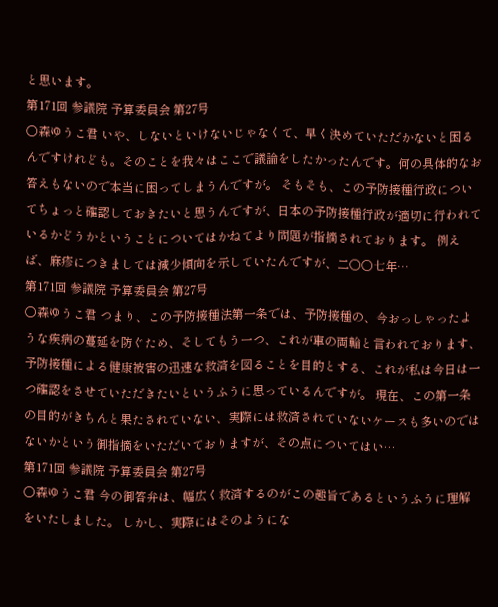と思います。
第171回 参議院 予算委員会 第27号
○森ゆうこ君 いや、しないといけないじゃなくて、早く決めていただかないと困るんですけれども。そのことを我々はここで議論をしたかったんです。何の具体的なお答えもないので本当に困ってしまうんですが。 そもそも、この予防接種行政についてちょっと確認しておきたいと思うんですが、日本の予防接種行政が適切に行われているかどうかということについてはかねてより問題が指摘されております。 例えば、麻疹につきましては減少傾向を示していたんですが、二〇〇七年…
第171回 参議院 予算委員会 第27号
○森ゆうこ君 つまり、この予防接種法第一条では、予防接種の、今おっしゃったような疾病の蔓延を防ぐため、そしてもう一つ、これが車の両輪と言われております、予防接種による健康被害の迅速な救済を図ることを目的とする、これが私は今日は一つ確認をさせていただきたいというふうに思っているんですが。 現在、この第一条の目的がきちんと果たされていない、実際には救済されていないケースも多いのではないかという御指摘をいただいておりますが、その点についてはい…
第171回 参議院 予算委員会 第27号
○森ゆうこ君 今の御答弁は、幅広く救済するのがこの趣旨であるというふうに理解をいたしました。 しかし、実際にはそのようにな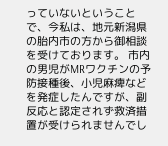っていないということで、今私は、地元新潟県の胎内市の方から御相談を受けております。 市内の男児がMRワクチンの予防接種後、小児麻痺などを発症したんですが、副反応と認定されず救済措置が受けられませんでし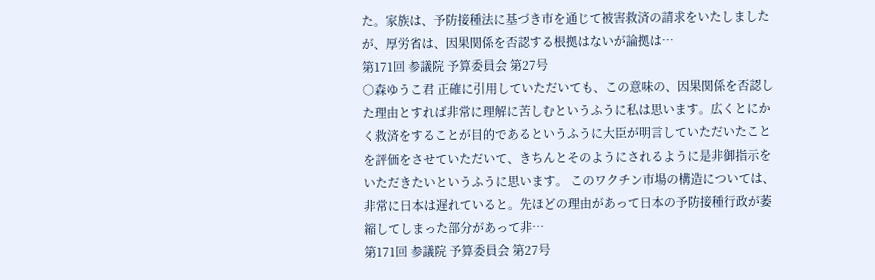た。家族は、予防接種法に基づき市を通じて被害救済の請求をいたしましたが、厚労省は、因果関係を否認する根拠はないが論拠は…
第171回 参議院 予算委員会 第27号
○森ゆうこ君 正確に引用していただいても、この意味の、因果関係を否認した理由とすれば非常に理解に苦しむというふうに私は思います。広くとにかく救済をすることが目的であるというふうに大臣が明言していただいたことを評価をさせていただいて、きちんとそのようにされるように是非御指示をいただきたいというふうに思います。 このワクチン市場の構造については、非常に日本は遅れていると。先ほどの理由があって日本の予防接種行政が萎縮してしまった部分があって非…
第171回 参議院 予算委員会 第27号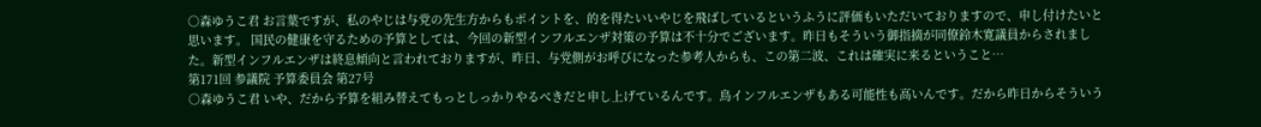○森ゆうこ君 お言葉ですが、私のやじは与党の先生方からもポイントを、的を得たいいやじを飛ばしているというふうに評価もいただいておりますので、申し付けたいと思います。 国民の健康を守るための予算としては、今回の新型インフルエンザ対策の予算は不十分でございます。昨日もそういう御指摘が同僚鈴木寛議員からされました。新型インフルエンザは終息傾向と言われておりますが、昨日、与党側がお呼びになった参考人からも、この第二波、これは確実に来るということ…
第171回 参議院 予算委員会 第27号
○森ゆうこ君 いや、だから予算を組み替えてもっとしっかりやるべきだと申し上げているんです。鳥インフルエンザもある可能性も高いんです。だから昨日からそういう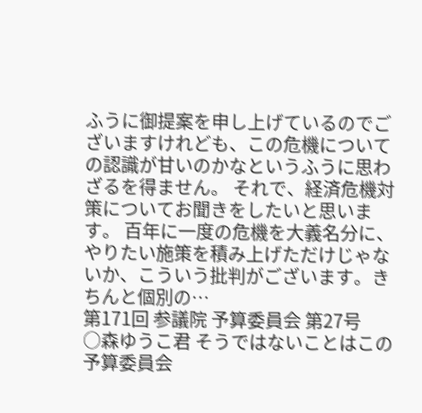ふうに御提案を申し上げているのでございますけれども、この危機についての認識が甘いのかなというふうに思わざるを得ません。 それで、経済危機対策についてお聞きをしたいと思います。 百年に一度の危機を大義名分に、やりたい施策を積み上げただけじゃないか、こういう批判がございます。きちんと個別の…
第171回 参議院 予算委員会 第27号
○森ゆうこ君 そうではないことはこの予算委員会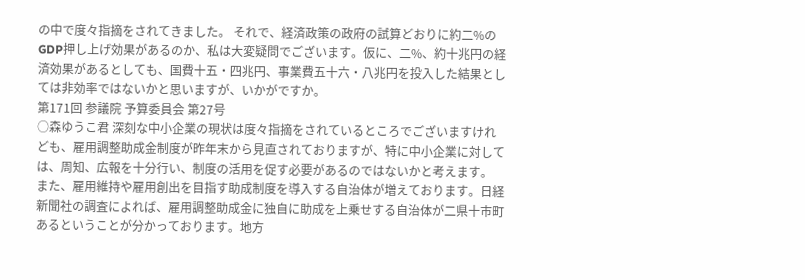の中で度々指摘をされてきました。 それで、経済政策の政府の試算どおりに約二%のGDP押し上げ効果があるのか、私は大変疑問でございます。仮に、二%、約十兆円の経済効果があるとしても、国費十五・四兆円、事業費五十六・八兆円を投入した結果としては非効率ではないかと思いますが、いかがですか。
第171回 参議院 予算委員会 第27号
○森ゆうこ君 深刻な中小企業の現状は度々指摘をされているところでございますけれども、雇用調整助成金制度が昨年末から見直されておりますが、特に中小企業に対しては、周知、広報を十分行い、制度の活用を促す必要があるのではないかと考えます。 また、雇用維持や雇用創出を目指す助成制度を導入する自治体が増えております。日経新聞社の調査によれば、雇用調整助成金に独自に助成を上乗せする自治体が二県十市町あるということが分かっております。地方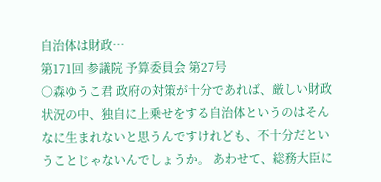自治体は財政…
第171回 参議院 予算委員会 第27号
○森ゆうこ君 政府の対策が十分であれば、厳しい財政状況の中、独自に上乗せをする自治体というのはそんなに生まれないと思うんですけれども、不十分だということじゃないんでしょうか。 あわせて、総務大臣に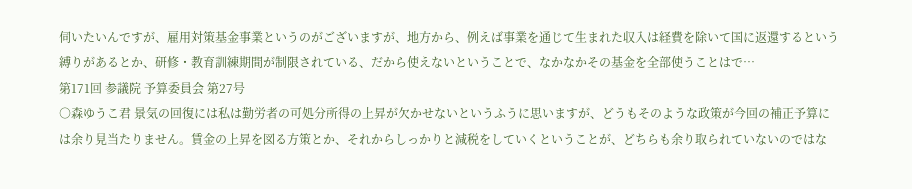伺いたいんですが、雇用対策基金事業というのがございますが、地方から、例えば事業を通じて生まれた収入は経費を除いて国に返還するという縛りがあるとか、研修・教育訓練期間が制限されている、だから使えないということで、なかなかその基金を全部使うことはで…
第171回 参議院 予算委員会 第27号
○森ゆうこ君 景気の回復には私は勤労者の可処分所得の上昇が欠かせないというふうに思いますが、どうもそのような政策が今回の補正予算には余り見当たりません。賃金の上昇を図る方策とか、それからしっかりと減税をしていくということが、どちらも余り取られていないのではな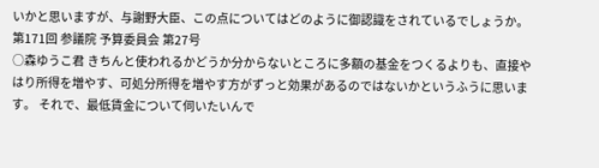いかと思いますが、与謝野大臣、この点についてはどのように御認識をされているでしょうか。
第171回 参議院 予算委員会 第27号
○森ゆうこ君 きちんと使われるかどうか分からないところに多額の基金をつくるよりも、直接やはり所得を増やす、可処分所得を増やす方がずっと効果があるのではないかというふうに思います。 それで、最低賃金について伺いたいんで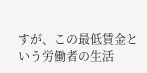すが、この最低賃金という労働者の生活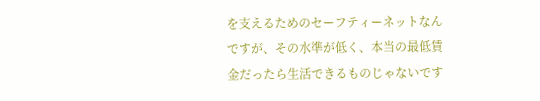を支えるためのセーフティーネットなんですが、その水準が低く、本当の最低賃金だったら生活できるものじゃないです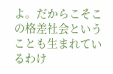よ。だからこそこの格差社会ということも生まれているわけ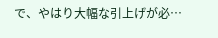で、やはり大幅な引上げが必…